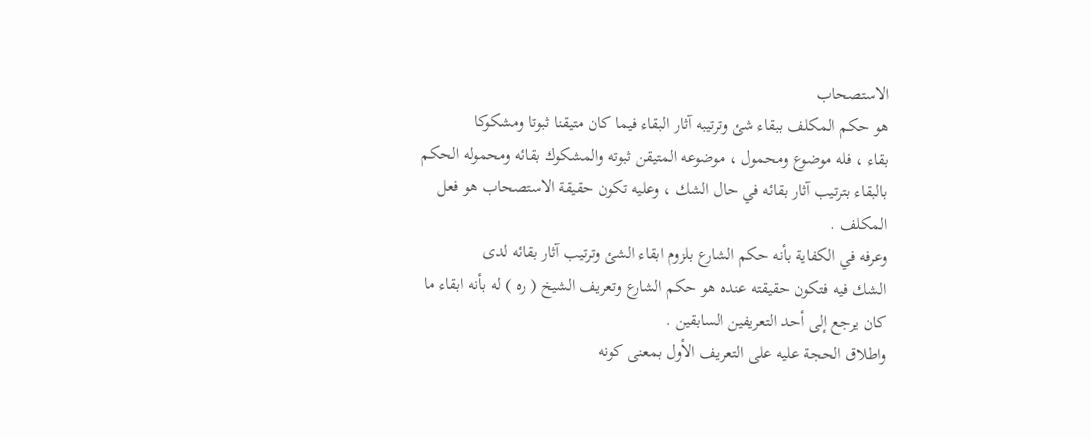الاستصحاب
هو حكم المكلف ببقاء شئ وترتيبه آثار البقاء فيما كان متيقنا ثبوتا ومشكوكا
بقاء ، فله موضوع ومحمول ، موضوعه المتيقن ثبوته والمشكوك بقائه ومحموله الحكم
بالبقاء بترتيب آثار بقائه في حال الشك ، وعليه تكون حقيقة الاستصحاب هو فعل
المكلف .
وعرفه في الكفاية بأنه حكم الشارع بلزوم ابقاء الشئ وترتيب آثار بقائه لدى
الشك فيه فتكون حقيقته عنده هو حكم الشارع وتعريف الشيخ ( ره ) له بأنه ابقاء ما
كان يرجع إلى أحد التعريفين السابقين .
واطلاق الحجة عليه على التعريف الأول بمعنى كونه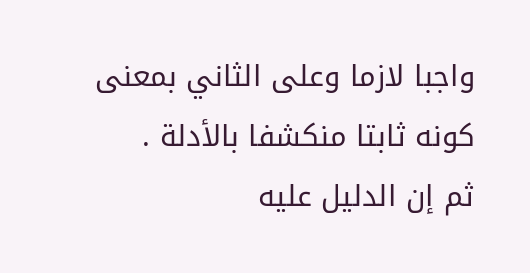واجبا لازما وعلى الثاني بمعنى
كونه ثابتا منكشفا بالأدلة .
ثم إن الدليل عليه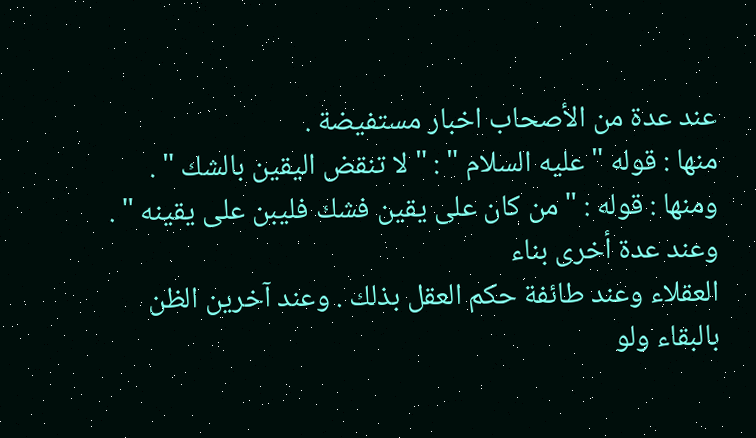عند عدة من الأصحاب اخبار مستفيضة .
منها : قوله " عليه السلام " : " لا تنقض اليقين بالشك " .
ومنها : قوله : " من كان على يقين فشك فليبن على يقينه " . وعند عدة أخرى بناء
العقلاء وعند طائفة حكم العقل بذلك . وعند آخرين الظن بالبقاء ولو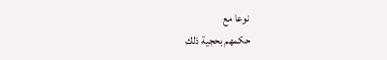نوعا مع
حكمهم بحجية ذلك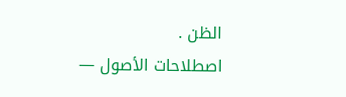الظن .
اصطلاحات الأصول —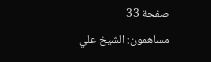صفحة 33
مساهمون: الشيخ علي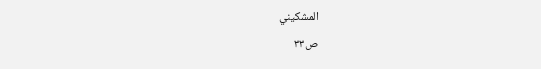المشكيني
ص٣٣